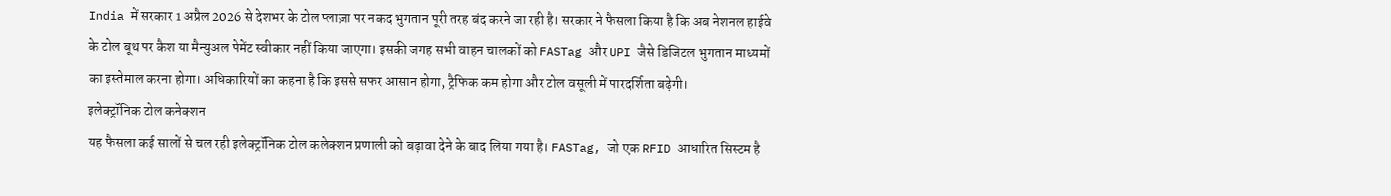India में सरकार 1 अप्रैल 2026 से देशभर के टोल प्लाज़ा पर नकद भुगतान पूरी तरह बंद करने जा रही है। सरकार ने फैसला किया है कि अब नेशनल हाईवे के टोल बूथ पर कैश या मैन्युअल पेमेंट स्वीकार नहीं किया जाएगा। इसकी जगह सभी वाहन चालकों को FASTag और UPI जैसे डिजिटल भुगतान माध्यमों का इस्तेमाल करना होगा। अधिकारियों का कहना है कि इससे सफर आसान होगा, ट्रैफिक कम होगा और टोल वसूली में पारदर्शिता बढ़ेगी।
इलेक्ट्रॉनिक टोल कनेक्शन
यह फैसला कई सालों से चल रही इलेक्ट्रॉनिक टोल कलेक्शन प्रणाली को बढ़ावा देने के बाद लिया गया है। FASTag, जो एक RFID आधारित सिस्टम है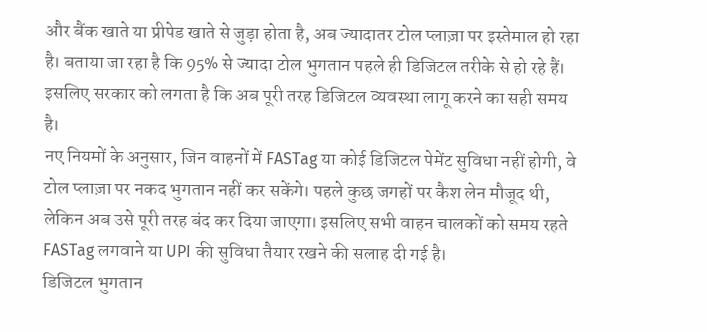और बैंक खाते या प्रीपेड खाते से जुड़ा होता है, अब ज्यादातर टोल प्लाज़ा पर इस्तेमाल हो रहा है। बताया जा रहा है कि 95% से ज्यादा टोल भुगतान पहले ही डिजिटल तरीके से हो रहे हैं। इसलिए सरकार को लगता है कि अब पूरी तरह डिजिटल व्यवस्था लागू करने का सही समय है।
नए नियमों के अनुसार, जिन वाहनों में FASTag या कोई डिजिटल पेमेंट सुविधा नहीं होगी, वे टोल प्लाज़ा पर नकद भुगतान नहीं कर सकेंगे। पहले कुछ जगहों पर कैश लेन मौजूद थी, लेकिन अब उसे पूरी तरह बंद कर दिया जाएगा। इसलिए सभी वाहन चालकों को समय रहते FASTag लगवाने या UPI की सुविधा तैयार रखने की सलाह दी गई है।
डिजिटल भुगतान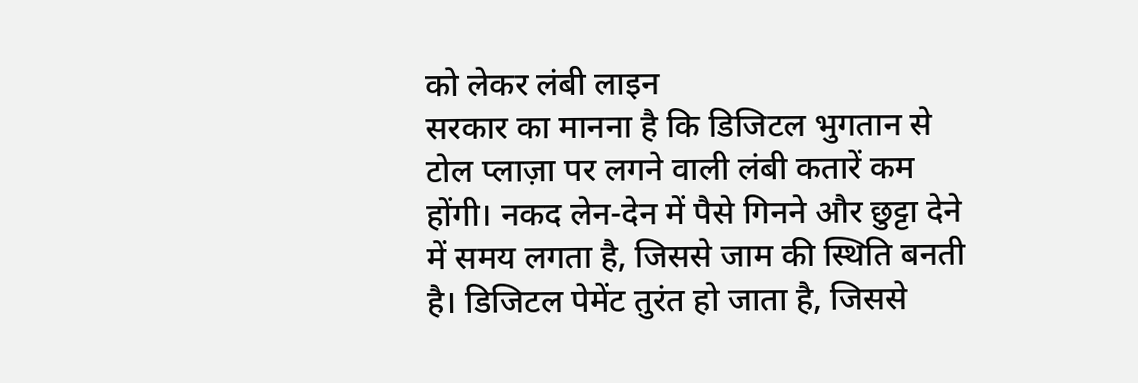को लेकर लंबी लाइन
सरकार का मानना है कि डिजिटल भुगतान से टोल प्लाज़ा पर लगने वाली लंबी कतारें कम होंगी। नकद लेन-देन में पैसे गिनने और छुट्टा देने में समय लगता है, जिससे जाम की स्थिति बनती है। डिजिटल पेमेंट तुरंत हो जाता है, जिससे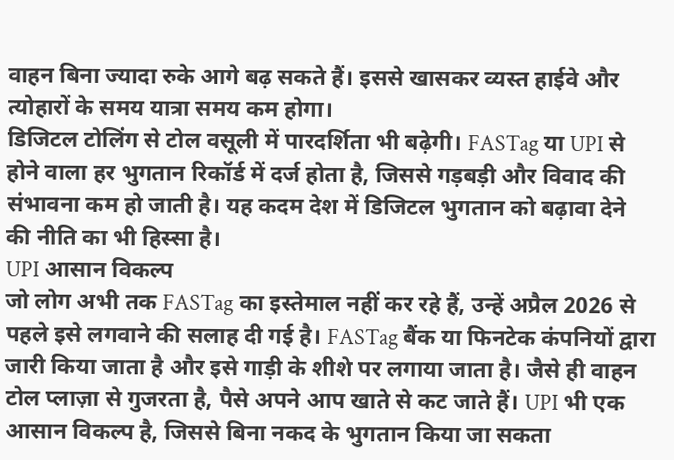वाहन बिना ज्यादा रुके आगे बढ़ सकते हैं। इससे खासकर व्यस्त हाईवे और त्योहारों के समय यात्रा समय कम होगा।
डिजिटल टोलिंग से टोल वसूली में पारदर्शिता भी बढ़ेगी। FASTag या UPI से होने वाला हर भुगतान रिकॉर्ड में दर्ज होता है, जिससे गड़बड़ी और विवाद की संभावना कम हो जाती है। यह कदम देश में डिजिटल भुगतान को बढ़ावा देने की नीति का भी हिस्सा है।
UPI आसान विकल्प
जो लोग अभी तक FASTag का इस्तेमाल नहीं कर रहे हैं, उन्हें अप्रैल 2026 से पहले इसे लगवाने की सलाह दी गई है। FASTag बैंक या फिनटेक कंपनियों द्वारा जारी किया जाता है और इसे गाड़ी के शीशे पर लगाया जाता है। जैसे ही वाहन टोल प्लाज़ा से गुजरता है, पैसे अपने आप खाते से कट जाते हैं। UPI भी एक आसान विकल्प है, जिससे बिना नकद के भुगतान किया जा सकता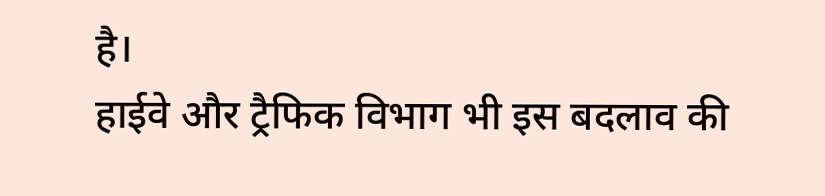है।
हाईवे और ट्रैफिक विभाग भी इस बदलाव की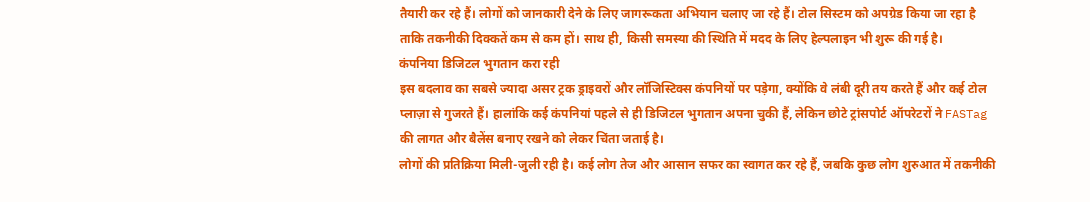तैयारी कर रहे हैं। लोगों को जानकारी देने के लिए जागरूकता अभियान चलाए जा रहे हैं। टोल सिस्टम को अपग्रेड किया जा रहा है ताकि तकनीकी दिक्कतें कम से कम हों। साथ ही, किसी समस्या की स्थिति में मदद के लिए हेल्पलाइन भी शुरू की गई है।
कंपनिया डिजिटल भुगतान करा रही
इस बदलाव का सबसे ज्यादा असर ट्रक ड्राइवरों और लॉजिस्टिक्स कंपनियों पर पड़ेगा, क्योंकि वे लंबी दूरी तय करते हैं और कई टोल प्लाज़ा से गुजरते हैं। हालांकि कई कंपनियां पहले से ही डिजिटल भुगतान अपना चुकी हैं, लेकिन छोटे ट्रांसपोर्ट ऑपरेटरों ने FASTag की लागत और बैलेंस बनाए रखने को लेकर चिंता जताई है।
लोगों की प्रतिक्रिया मिली-जुली रही है। कई लोग तेज और आसान सफर का स्वागत कर रहे हैं, जबकि कुछ लोग शुरुआत में तकनीकी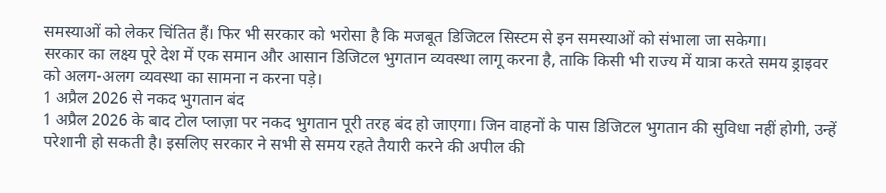समस्याओं को लेकर चिंतित हैं। फिर भी सरकार को भरोसा है कि मजबूत डिजिटल सिस्टम से इन समस्याओं को संभाला जा सकेगा।
सरकार का लक्ष्य पूरे देश में एक समान और आसान डिजिटल भुगतान व्यवस्था लागू करना है, ताकि किसी भी राज्य में यात्रा करते समय ड्राइवर को अलग-अलग व्यवस्था का सामना न करना पड़े।
1 अप्रैल 2026 से नकद भुगतान बंद
1 अप्रैल 2026 के बाद टोल प्लाज़ा पर नकद भुगतान पूरी तरह बंद हो जाएगा। जिन वाहनों के पास डिजिटल भुगतान की सुविधा नहीं होगी, उन्हें परेशानी हो सकती है। इसलिए सरकार ने सभी से समय रहते तैयारी करने की अपील की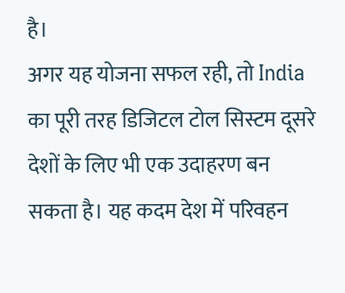है।
अगर यह योजना सफल रही, तो India का पूरी तरह डिजिटल टोल सिस्टम दूसरे देशों के लिए भी एक उदाहरण बन सकता है। यह कदम देश में परिवहन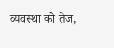व्यवस्था को तेज,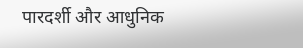पारदर्शी और आधुनिक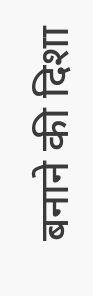बनाने की दिशा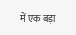में एक बड़ा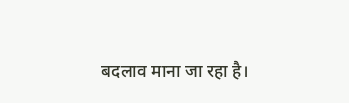बदलाव माना जा रहा है।